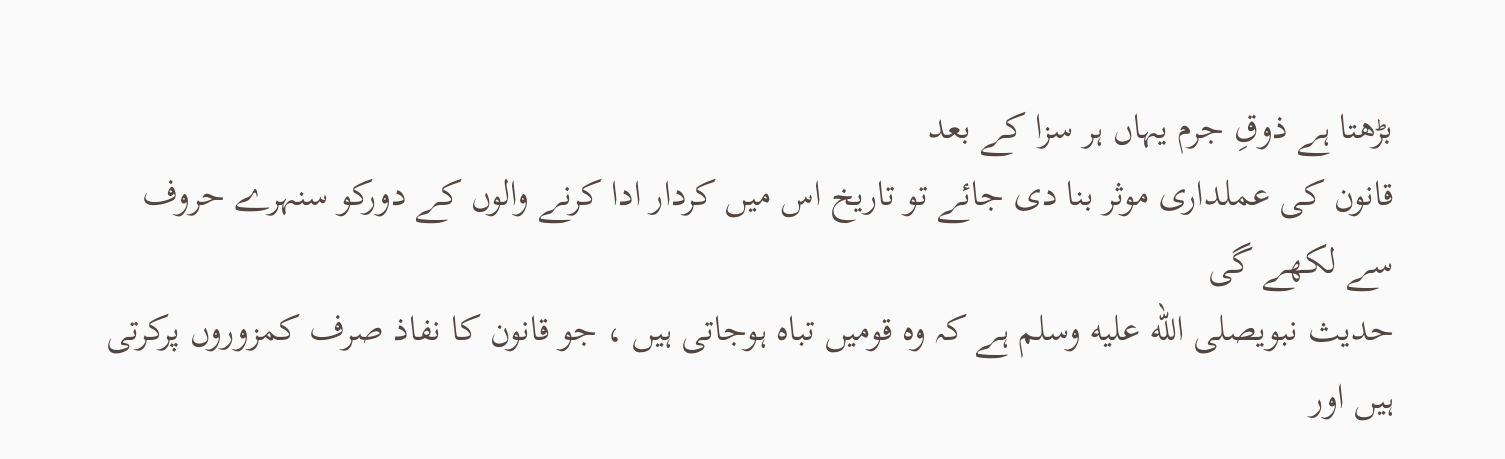بڑھتا ہے ذوقِ جرم یہاں ہر سزا کے بعد
قانون کی عملداری موثر بنا دی جائے تو تاریخ اس میں کردار ادا کرنے والوں کے دورکو سنہرے حروف سے لکھے گی
حدیث نبویصلى الله عليه وسلم ہے کہ وہ قومیں تباہ ہوجاتی ہیں ، جو قانون کا نفاذ صرف کمزوروں پرکرتی ہیں اور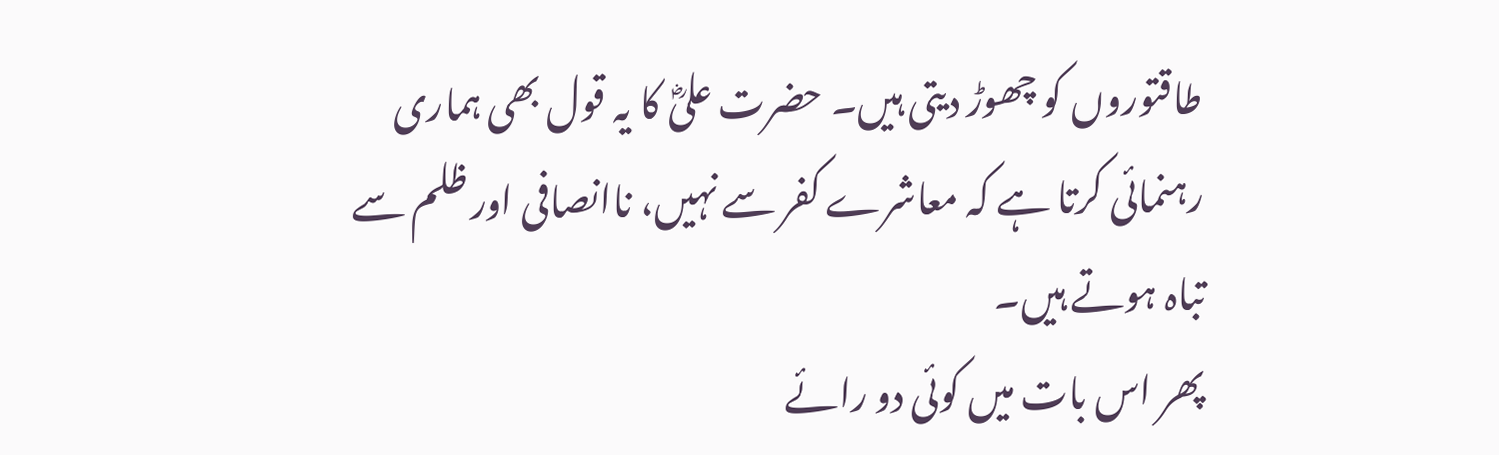طاقتوروں کو چھوڑ دیتی ہیں۔ حضرت علیؓ کا یہ قول بھی ہماری رہنمائی کرتا ہے کہ معاشرے کفر سے نہیں، ناانصافی اور ظلم سے تباہ ہوتے ہیں۔
پھر اس بات میں کوئی دو رائے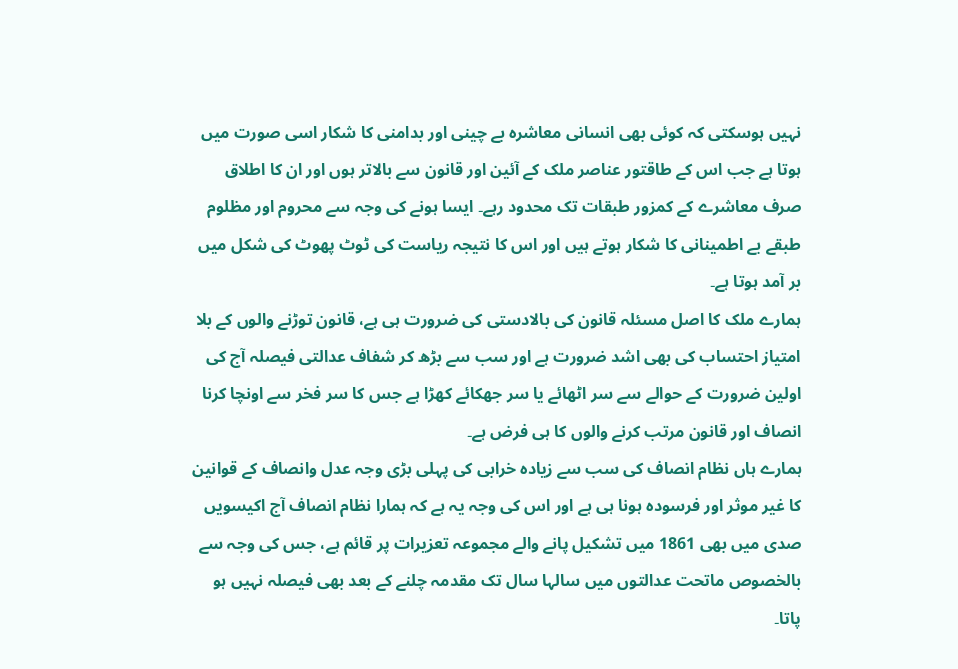نہیں ہوسکتی کہ کوئی بھی انسانی معاشرہ بے چینی اور بدامنی کا شکار اسی صورت میں ہوتا ہے جب اس کے طاقتور عناصر ملک کے آئین اور قانون سے بالاتر ہوں اور ان کا اطلاق صرف معاشرے کے کمزور طبقات تک محدود رہے۔ ایسا ہونے کی وجہ سے محروم اور مظلوم طبقے بے اطمینانی کا شکار ہوتے ہیں اور اس کا نتیجہ ریاست کی ٹوٹ پھوٹ کی شکل میں بر آمد ہوتا ہے۔
ہمارے ملک کا اصل مسئلہ قانون کی بالادستی کی ضرورت ہی ہے، قانون توڑنے والوں کے بلا امتیاز احتساب کی بھی اشد ضرورت ہے اور سب سے بڑھ کر شفاف عدالتی فیصلہ آج کی اولین ضرورت کے حوالے سے سر اٹھائے یا سر جھکائے کھڑا ہے جس کا سر فخر سے اونچا کرنا انصاف اور قانون مرتب کرنے والوں کا ہی فرض ہے۔
ہمارے ہاں نظام انصاف کی سب سے زیادہ خرابی کی پہلی بڑی وجہ عدل وانصاف کے قوانین کا غیر موثر اور فرسودہ ہونا ہی ہے اور اس کی وجہ یہ ہے کہ ہمارا نظام انصاف آج اکیسویں صدی میں بھی 1861 میں تشکیل پانے والے مجموعہ تعزیرات پر قائم ہے، جس کی وجہ سے بالخصوص ماتحت عدالتوں میں سالہا سال تک مقدمہ چلنے کے بعد بھی فیصلہ نہیں ہو پاتا۔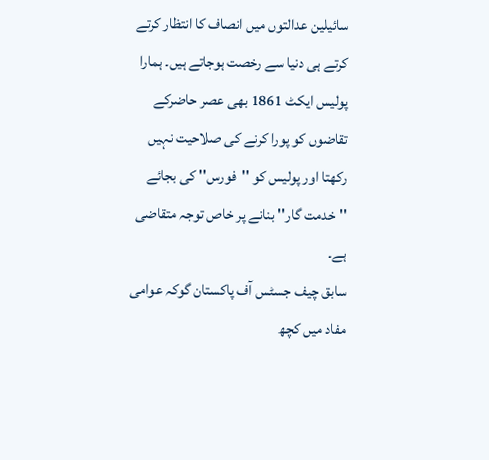سائیلین عدالتوں میں انصاف کا انتظار کرتے کرتے ہی دنیا سے رخصت ہوجاتے ہیں۔ ہمارا پولیس ایکٹ 1861 بھی عصر حاضرکے تقاضوں کو پورا کرنے کی صلاحیت نہیں رکھتا اور پولیس کو ''فورس'' کی بجائے ''خدمت گار'' بنانے پر خاص توجہ متقاضی ہے۔
سابق چیف جسٹس آف پاکستان گوکہ عوامی مفاد میں کچھ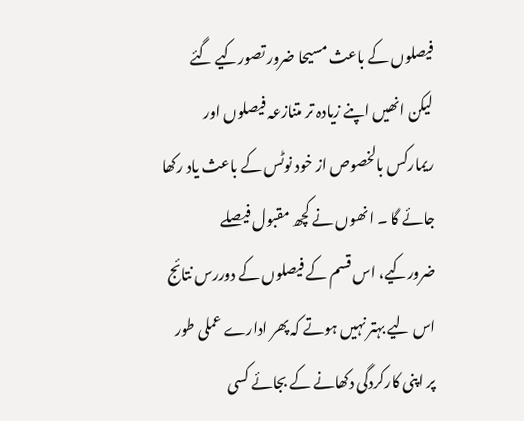فیصلوں کے باعث مسیحا ضرور تصورکیے گئے لیکن انھیں اپنے زیادہ تر متنازعہ فیصلوں اور ریمارکس بالخصوص از خود نوٹس کے باعث یاد رکھا جائے گا ۔ انھوں نے کچھ مقبول فیصلے ضرورکیے، اس قسم کے فیصلوں کے دوررس نتائج اس لیے بہتر نہیں ہوتے کہ پھر ادارے عملی طور پر اپنی کارکردگی دکھانے کے بجائے کسی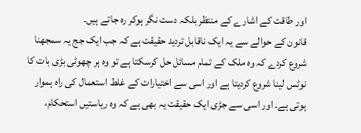اور طاقت کے اشارے کے منتظر بلکہ دست نگر ہوکر رہ جاتے ہیں۔
قانون کے حوالے سے یہ ایک ناقابل تردید حقیقت ہے کہ جب ایک جج یہ سمجھنا شروع کردے کہ وہ ملک کے تمام مسائل حل کرسکتا ہے تو وہ ہر چھوٹی بڑی بات کا نوٹس لینا شروع کردیتا ہے اور اسی سے اختیارات کے غلط استعمال کی راہ ہموار ہوتی ہے۔ اور اسی سے جڑی ایک حقیقت یہ بھی ہے کہ وہ ریاستیں استحکام،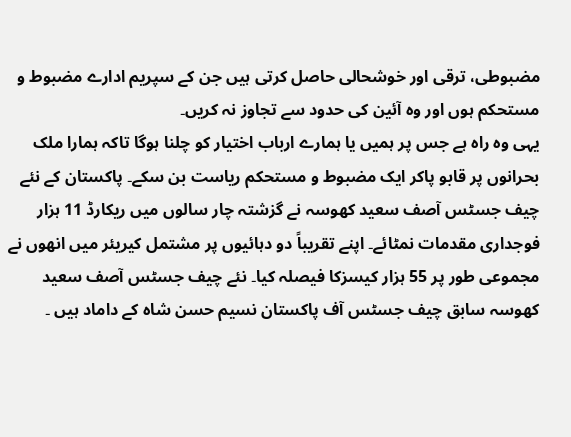مضبوطی، ترقی اور خوشحالی حاصل کرتی ہیں جن کے سپریم ادارے مضبوط و مستحکم ہوں اور وہ آئین کی حدود سے تجاوز نہ کریں۔
یہی وہ راہ ہے جس پر ہمیں یا ہمارے ارباب اختیار کو چلنا ہوگا تاکہ ہمارا ملک بحرانوں پر قابو پاکر ایک مضبوط و مستحکم ریاست بن سکے۔ پاکستان کے نئے چیف جسٹس آصف سعید کھوسہ نے گزشتہ چار سالوں میں ریکارڈ 11 ہزار فوجداری مقدمات نمٹائے۔ اپنے تقریباً دو دہائیوں پر مشتمل کیریئر میں انھوں نے مجموعی طور پر 55 ہزار کیسزکا فیصلہ کیا۔ نئے چیف جسٹس آصف سعید کھوسہ سابق چیف جسٹس آف پاکستان نسیم حسن شاہ کے داماد ہیں ۔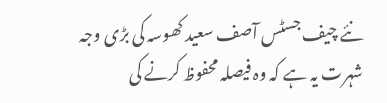نئے چیف جسٹس آصف سعید کھوسہ کی بڑی وجہ شہرت یہ ہے کہ وہ فیصلہ محفوظ کرنے کی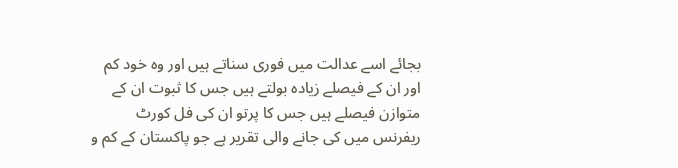بجائے اسے عدالت میں فوری سناتے ہیں اور وہ خود کم اور ان کے فیصلے زیادہ بولتے ہیں جس کا ثبوت ان کے متوازن فیصلے ہیں جس کا پرتو ان کی فل کورٹ ریفرنس میں کی جانے والی تقریر ہے جو پاکستان کے کم و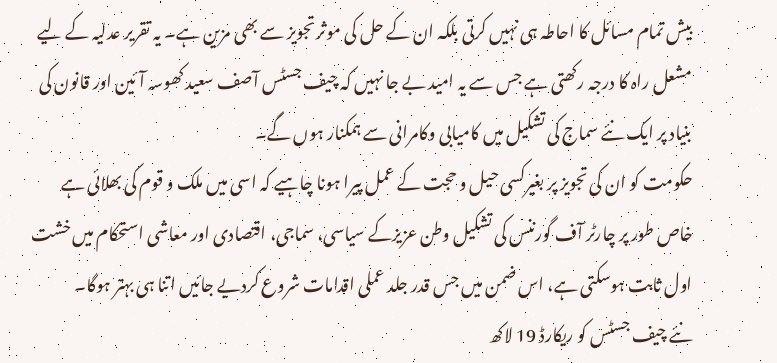بیش تمام مسائل کا احاطہ ہی نہیں کرتی بلکہ ان کے حل کی موثر تجویز سے بھی مزین ہے۔ یہ تقریر عدلیہ کے لیے مشعل راہ کا درجہ رکھتی ہے جس سے یہ امید بے جا نہیں کہ چیف جسٹس آصف سعید کھوسہ آئین اور قانون کی بنیاد پر ایک نئے سماج کی تشکیل میں کامیابی وکامرانی سے ہمکنار ہوں گے۔
حکومت کو ان کی تجویز پر بغیرکسی حیل و حجت کے عمل پیرا ہونا چاہیے کہ اسی میں ملک و قوم کی بھلائی ہے خاص طور پر چارٹر آف گورننس کی تشکیل وطن عزیزکے سیاسی، سماجی، اقتصادی اور معاشی استحکام میں خشت اول ثابت ہوسکتی ہے، اس ضمن میں جس قدر جلد عملی اقدامات شروع کردیے جائیں اتنا ہی بہتر ہوگا۔
نئے چیف جسٹس کو ریکارڈ 19 لاکھ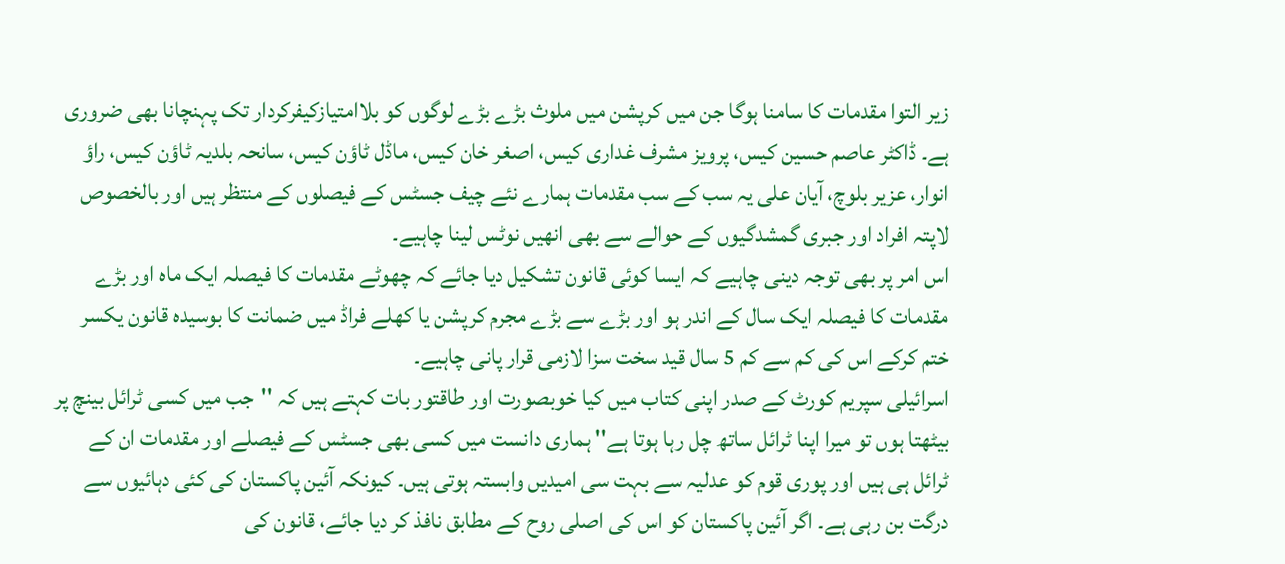زیر التوا مقدمات کا سامنا ہوگا جن میں کرپشن میں ملوث بڑے بڑے لوگوں کو بلاامتیازکیفرکردار تک پہنچانا بھی ضروری ہے۔ ڈاکٹر عاصم حسین کیس، پرویز مشرف غداری کیس، اصغر خان کیس، ماڈل ٹاؤن کیس، سانحہ بلدیہ ٹاؤن کیس، راؤ انوار، عزیر بلوچ، آیان علی یہ سب کے سب مقدمات ہمارے نئے چیف جسٹس کے فیصلوں کے منتظر ہیں اور بالخصوص لاپتہ افراد اور جبری گمشدگیوں کے حوالے سے بھی انھیں نوٹس لینا چاہیے۔
اس امر پر بھی توجہ دینی چاہیے کہ ایسا کوئی قانون تشکیل دیا جائے کہ چھوٹے مقدمات کا فیصلہ ایک ماہ اور بڑے مقدمات کا فیصلہ ایک سال کے اندر ہو اور بڑے سے بڑے مجرم کرپشن یا کھلے فراڈ میں ضمانت کا بوسیدہ قانون یکسر ختم کرکے اس کی کم سے کم 5 سال قید سخت سزا لازمی قرار پانی چاہیے۔
اسرائیلی سپریم کورٹ کے صدر اپنی کتاب میں کیا خوبصورت اور طاقتور بات کہتے ہیں کہ ''جب میں کسی ٹرائل بینچ پر بیٹھتا ہوں تو میرا اپنا ٹرائل ساتھ چل رہا ہوتا ہے'' ہماری دانست میں کسی بھی جسٹس کے فیصلے اور مقدمات ان کے ٹرائل ہی ہیں اور پوری قوم کو عدلیہ سے بہت سی امیدیں وابستہ ہوتی ہیں۔ کیونکہ آئین پاکستان کی کئی دہائیوں سے درگت بن رہی ہے۔ اگر آئین پاکستان کو اس کی اصلی روح کے مطابق نافذ کر دیا جائے، قانون کی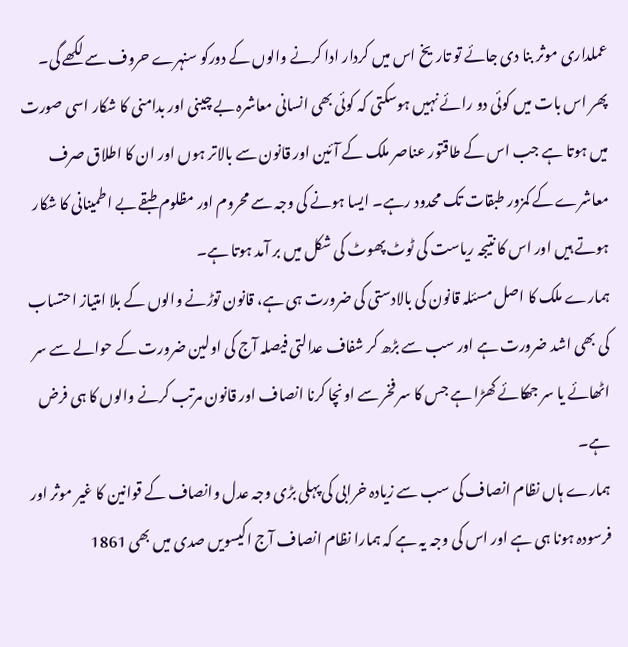عملداری موثر بنا دی جائے تو تاریخ اس میں کردار ادا کرنے والوں کے دورکو سنہرے حروف سے لکھے گی۔
پھر اس بات میں کوئی دو رائے نہیں ہوسکتی کہ کوئی بھی انسانی معاشرہ بے چینی اور بدامنی کا شکار اسی صورت میں ہوتا ہے جب اس کے طاقتور عناصر ملک کے آئین اور قانون سے بالاتر ہوں اور ان کا اطلاق صرف معاشرے کے کمزور طبقات تک محدود رہے۔ ایسا ہونے کی وجہ سے محروم اور مظلوم طبقے بے اطمینانی کا شکار ہوتے ہیں اور اس کا نتیجہ ریاست کی ٹوٹ پھوٹ کی شکل میں بر آمد ہوتا ہے۔
ہمارے ملک کا اصل مسئلہ قانون کی بالادستی کی ضرورت ہی ہے، قانون توڑنے والوں کے بلا امتیاز احتساب کی بھی اشد ضرورت ہے اور سب سے بڑھ کر شفاف عدالتی فیصلہ آج کی اولین ضرورت کے حوالے سے سر اٹھائے یا سر جھکائے کھڑا ہے جس کا سر فخر سے اونچا کرنا انصاف اور قانون مرتب کرنے والوں کا ہی فرض ہے۔
ہمارے ہاں نظام انصاف کی سب سے زیادہ خرابی کی پہلی بڑی وجہ عدل وانصاف کے قوانین کا غیر موثر اور فرسودہ ہونا ہی ہے اور اس کی وجہ یہ ہے کہ ہمارا نظام انصاف آج اکیسویں صدی میں بھی 1861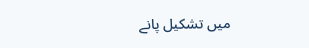میں تشکیل پانے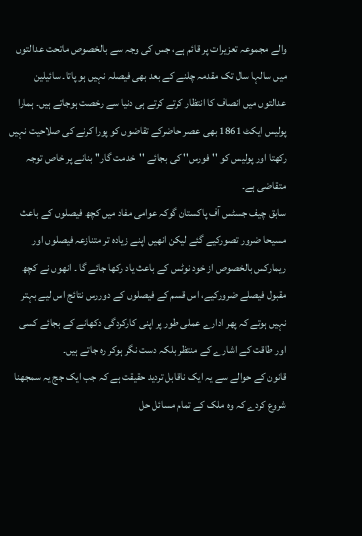والے مجموعہ تعزیرات پر قائم ہے، جس کی وجہ سے بالخصوص ماتحت عدالتوں میں سالہا سال تک مقدمہ چلنے کے بعد بھی فیصلہ نہیں ہو پاتا۔ سائیلین عدالتوں میں انصاف کا انتظار کرتے کرتے ہی دنیا سے رخصت ہوجاتے ہیں۔ ہمارا پولیس ایکٹ 1861 بھی عصر حاضرکے تقاضوں کو پورا کرنے کی صلاحیت نہیں رکھتا اور پولیس کو ''فورس'' کی بجائے ''خدمت گار'' بنانے پر خاص توجہ متقاضی ہے۔
سابق چیف جسٹس آف پاکستان گوکہ عوامی مفاد میں کچھ فیصلوں کے باعث مسیحا ضرور تصورکیے گئے لیکن انھیں اپنے زیادہ تر متنازعہ فیصلوں اور ریمارکس بالخصوص از خود نوٹس کے باعث یاد رکھا جائے گا ۔ انھوں نے کچھ مقبول فیصلے ضرورکیے، اس قسم کے فیصلوں کے دوررس نتائج اس لیے بہتر نہیں ہوتے کہ پھر ادارے عملی طور پر اپنی کارکردگی دکھانے کے بجائے کسی اور طاقت کے اشارے کے منتظر بلکہ دست نگر ہوکر رہ جاتے ہیں۔
قانون کے حوالے سے یہ ایک ناقابل تردید حقیقت ہے کہ جب ایک جج یہ سمجھنا شروع کردے کہ وہ ملک کے تمام مسائل حل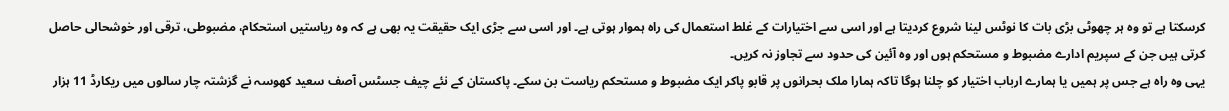کرسکتا ہے تو وہ ہر چھوٹی بڑی بات کا نوٹس لینا شروع کردیتا ہے اور اسی سے اختیارات کے غلط استعمال کی راہ ہموار ہوتی ہے۔ اور اسی سے جڑی ایک حقیقت یہ بھی ہے کہ وہ ریاستیں استحکام، مضبوطی، ترقی اور خوشحالی حاصل کرتی ہیں جن کے سپریم ادارے مضبوط و مستحکم ہوں اور وہ آئین کی حدود سے تجاوز نہ کریں۔
یہی وہ راہ ہے جس پر ہمیں یا ہمارے ارباب اختیار کو چلنا ہوگا تاکہ ہمارا ملک بحرانوں پر قابو پاکر ایک مضبوط و مستحکم ریاست بن سکے۔ پاکستان کے نئے چیف جسٹس آصف سعید کھوسہ نے گزشتہ چار سالوں میں ریکارڈ 11 ہزار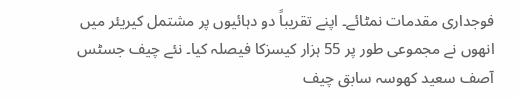فوجداری مقدمات نمٹائے۔ اپنے تقریباً دو دہائیوں پر مشتمل کیریئر میں انھوں نے مجموعی طور پر 55 ہزار کیسزکا فیصلہ کیا۔ نئے چیف جسٹس آصف سعید کھوسہ سابق چیف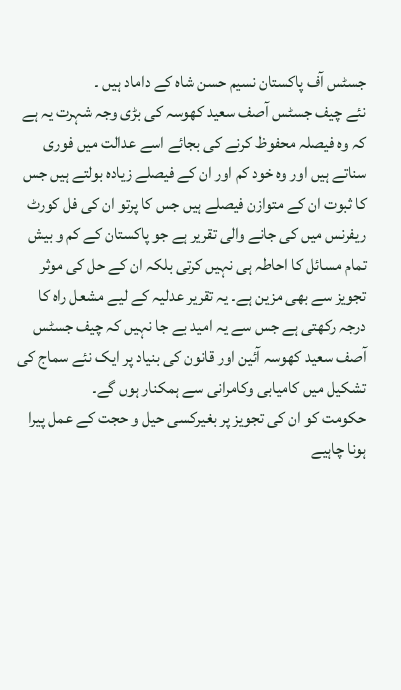جسٹس آف پاکستان نسیم حسن شاہ کے داماد ہیں ۔
نئے چیف جسٹس آصف سعید کھوسہ کی بڑی وجہ شہرت یہ ہے کہ وہ فیصلہ محفوظ کرنے کی بجائے اسے عدالت میں فوری سناتے ہیں اور وہ خود کم اور ان کے فیصلے زیادہ بولتے ہیں جس کا ثبوت ان کے متوازن فیصلے ہیں جس کا پرتو ان کی فل کورٹ ریفرنس میں کی جانے والی تقریر ہے جو پاکستان کے کم و بیش تمام مسائل کا احاطہ ہی نہیں کرتی بلکہ ان کے حل کی موثر تجویز سے بھی مزین ہے۔ یہ تقریر عدلیہ کے لیے مشعل راہ کا درجہ رکھتی ہے جس سے یہ امید بے جا نہیں کہ چیف جسٹس آصف سعید کھوسہ آئین اور قانون کی بنیاد پر ایک نئے سماج کی تشکیل میں کامیابی وکامرانی سے ہمکنار ہوں گے۔
حکومت کو ان کی تجویز پر بغیرکسی حیل و حجت کے عمل پیرا ہونا چاہیے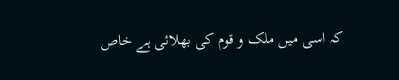کہ اسی میں ملک و قوم کی بھلائی ہے خاص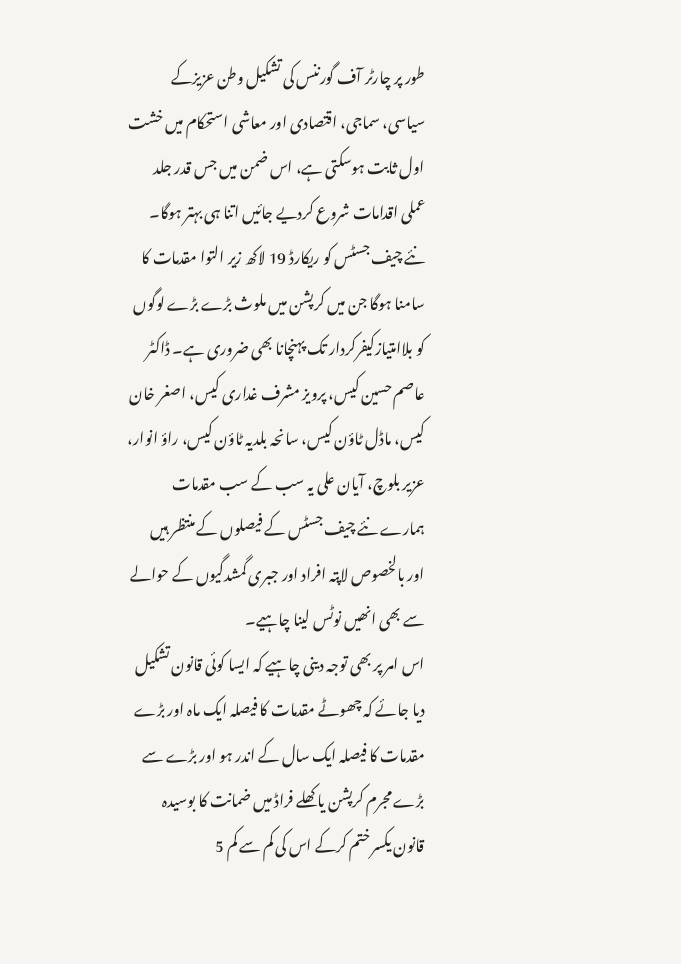طور پر چارٹر آف گورننس کی تشکیل وطن عزیزکے سیاسی، سماجی، اقتصادی اور معاشی استحکام میں خشت اول ثابت ہوسکتی ہے، اس ضمن میں جس قدر جلد عملی اقدامات شروع کردیے جائیں اتنا ہی بہتر ہوگا۔
نئے چیف جسٹس کو ریکارڈ 19 لاکھ زیر التوا مقدمات کا سامنا ہوگا جن میں کرپشن میں ملوث بڑے بڑے لوگوں کو بلاامتیازکیفرکردار تک پہنچانا بھی ضروری ہے۔ ڈاکٹر عاصم حسین کیس، پرویز مشرف غداری کیس، اصغر خان کیس، ماڈل ٹاؤن کیس، سانحہ بلدیہ ٹاؤن کیس، راؤ انوار، عزیر بلوچ، آیان علی یہ سب کے سب مقدمات ہمارے نئے چیف جسٹس کے فیصلوں کے منتظر ہیں اور بالخصوص لاپتہ افراد اور جبری گمشدگیوں کے حوالے سے بھی انھیں نوٹس لینا چاہیے۔
اس امر پر بھی توجہ دینی چاہیے کہ ایسا کوئی قانون تشکیل دیا جائے کہ چھوٹے مقدمات کا فیصلہ ایک ماہ اور بڑے مقدمات کا فیصلہ ایک سال کے اندر ہو اور بڑے سے بڑے مجرم کرپشن یا کھلے فراڈ میں ضمانت کا بوسیدہ قانون یکسر ختم کرکے اس کی کم سے کم 5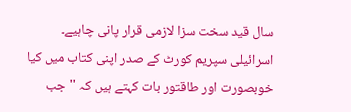سال قید سخت سزا لازمی قرار پانی چاہیے۔
اسرائیلی سپریم کورٹ کے صدر اپنی کتاب میں کیا خوبصورت اور طاقتور بات کہتے ہیں کہ ''جب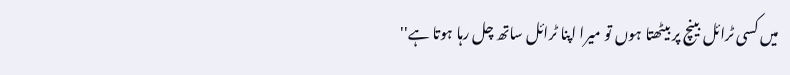میں کسی ٹرائل بینچ پر بیٹھتا ہوں تو میرا اپنا ٹرائل ساتھ چل رہا ہوتا ہے''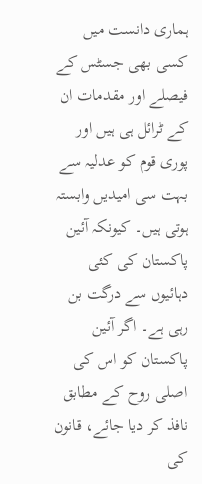ہماری دانست میں کسی بھی جسٹس کے فیصلے اور مقدمات ان کے ٹرائل ہی ہیں اور پوری قوم کو عدلیہ سے بہت سی امیدیں وابستہ ہوتی ہیں۔ کیونکہ آئین پاکستان کی کئی دہائیوں سے درگت بن رہی ہے۔ اگر آئین پاکستان کو اس کی اصلی روح کے مطابق نافذ کر دیا جائے، قانون کی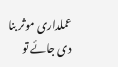عملداری موثر بنا دی جائے تو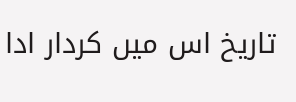تاریخ اس میں کردار ادا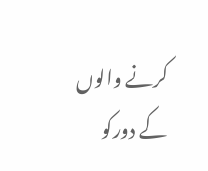کرنے والوں کے دورکو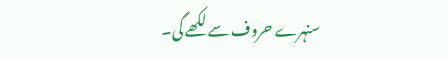سنہرے حروف سے لکھے گی۔